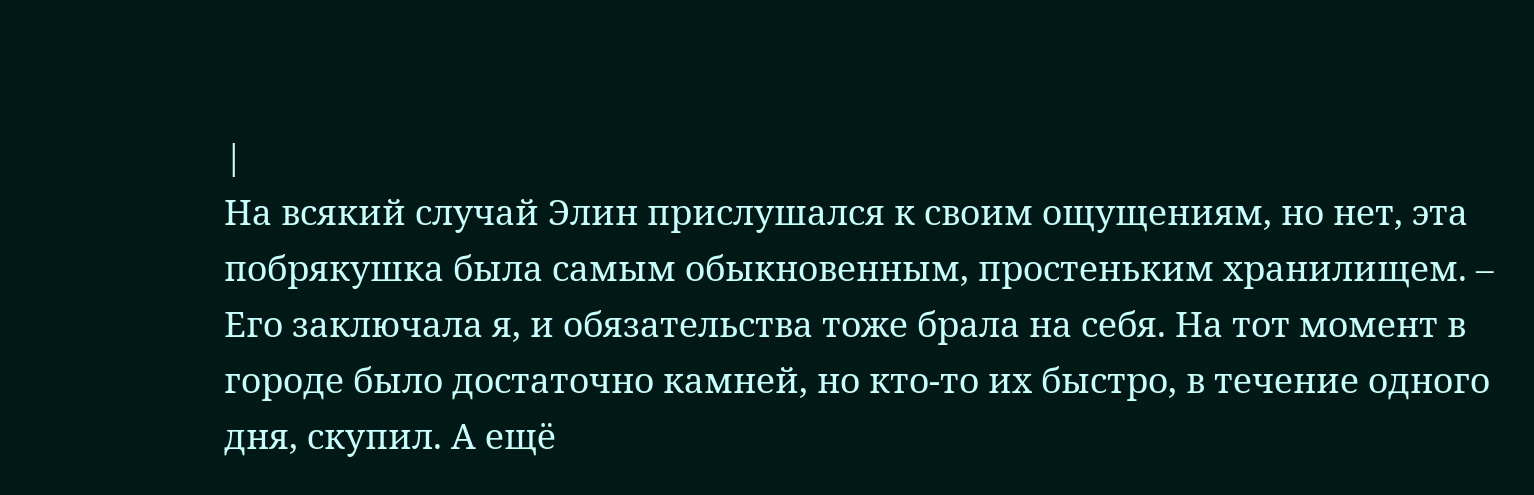|
На всякий случай Элин прислушался к своим ощущениям, но нет, эта побрякушка была самым обыкновенным, простеньким хранилищем. – Его заключала я, и обязательства тоже брала на себя. На тот момент в городе было достаточно камней, но кто-то их быстро, в течение одного дня, скупил. А ещё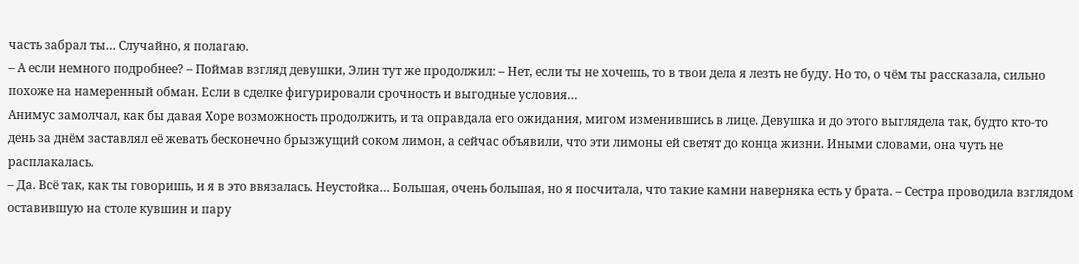часть забрал ты… Случайно, я полагаю.
– А если немного подробнее? – Поймав взгляд девушки, Элин тут же продолжил: – Нет, если ты не хочешь, то в твои дела я лезть не буду. Но то, о чём ты рассказала, сильно похоже на намеренный обман. Если в сделке фигурировали срочность и выгодные условия…
Анимус замолчал, как бы давая Хоре возможность продолжить, и та оправдала его ожидания, мигом изменившись в лице. Девушка и до этого выглядела так, будто кто-то день за днём заставлял её жевать бесконечно брызжущий соком лимон, а сейчас объявили, что эти лимоны ей светят до конца жизни. Иными словами, она чуть не расплакалась.
– Да. Всё так, как ты говоришь, и я в это ввязалась. Неустойка… Большая, очень большая, но я посчитала, что такие камни наверняка есть у брата. – Сестра проводила взглядом оставившую на столе кувшин и пару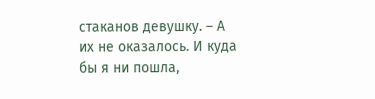стаканов девушку. – А их не оказалось. И куда бы я ни пошла,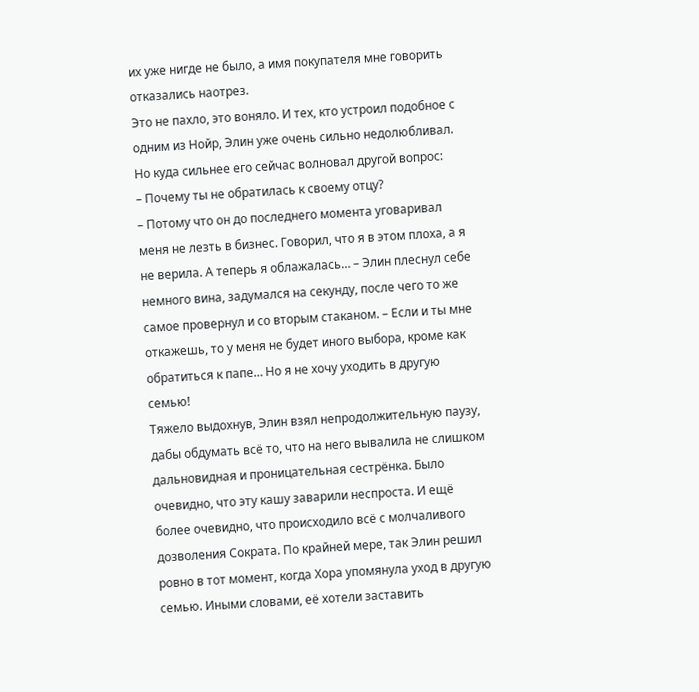их уже нигде не было, а имя покупателя мне говорить отказались наотрез.
Это не пахло, это воняло. И тех, кто устроил подобное с одним из Нойр, Элин уже очень сильно недолюбливал. Но куда сильнее его сейчас волновал другой вопрос:
– Почему ты не обратилась к своему отцу?
– Потому что он до последнего момента уговаривал меня не лезть в бизнес. Говорил, что я в этом плоха, а я не верила. А теперь я облажалась… – Элин плеснул себе немного вина, задумался на секунду, после чего то же самое провернул и со вторым стаканом. – Если и ты мне откажешь, то у меня не будет иного выбора, кроме как обратиться к папе… Но я не хочу уходить в другую семью!
Тяжело выдохнув, Элин взял непродолжительную паузу, дабы обдумать всё то, что на него вывалила не слишком дальновидная и проницательная сестрёнка. Было очевидно, что эту кашу заварили неспроста. И ещё более очевидно, что происходило всё с молчаливого дозволения Сократа. По крайней мере, так Элин решил ровно в тот момент, когда Хора упомянула уход в другую семью. Иными словами, её хотели заставить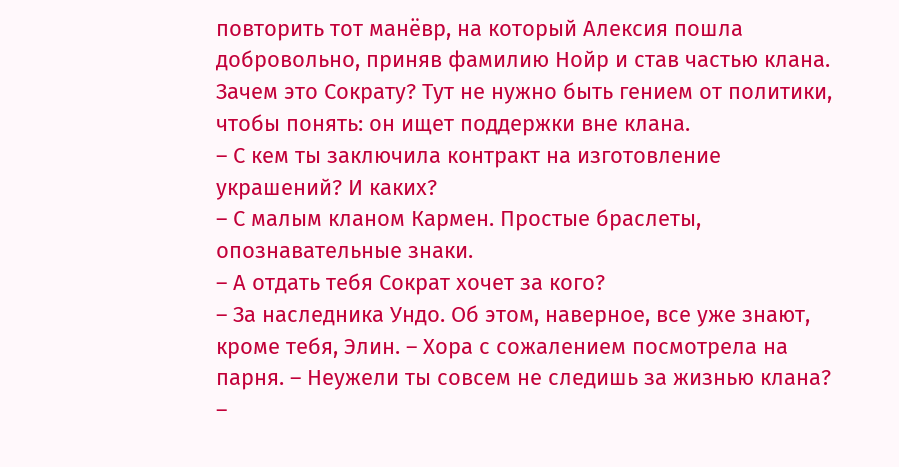повторить тот манёвр, на который Алексия пошла добровольно, приняв фамилию Нойр и став частью клана. Зачем это Сократу? Тут не нужно быть гением от политики, чтобы понять: он ищет поддержки вне клана.
– С кем ты заключила контракт на изготовление украшений? И каких?
– С малым кланом Кармен. Простые браслеты, опознавательные знаки.
– А отдать тебя Сократ хочет за кого?
– За наследника Ундо. Об этом, наверное, все уже знают, кроме тебя, Элин. – Хора с сожалением посмотрела на парня. – Неужели ты совсем не следишь за жизнью клана?
–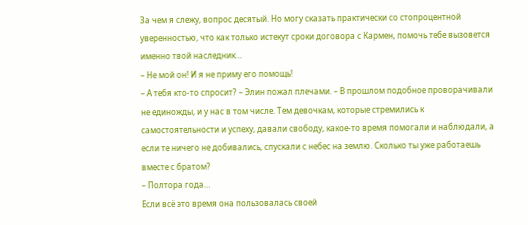За чем я слежу, вопрос десятый. Но могу сказать практически со стопроцентной уверенностью, что как только истекут сроки договора с Кармен, помочь тебе вызовется именно твой наследник…
– Не мой он! И я не приму его помощь!
– А тебя кто-то спросит? – Элин пожал плечами. – В прошлом подобное проворачивали не единожды, и у нас в том числе. Тем девочкам, которые стремились к самостоятельности и успеху, давали свободу, какое-то время помогали и наблюдали, а если те ничего не добивались, спускали с небес на землю. Сколько ты уже работаешь вместе с братом?
– Полтора года…
Если всё это время она пользовалась своей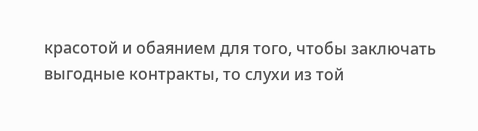красотой и обаянием для того, чтобы заключать выгодные контракты, то слухи из той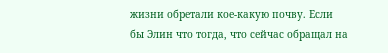жизни обретали кое-какую почву. Если бы Элин что тогда, что сейчас обращал на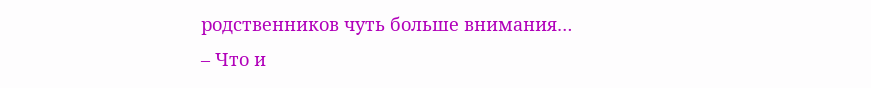родственников чуть больше внимания…
– Что и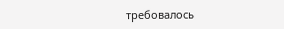требовалось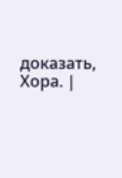доказать, Хора. |